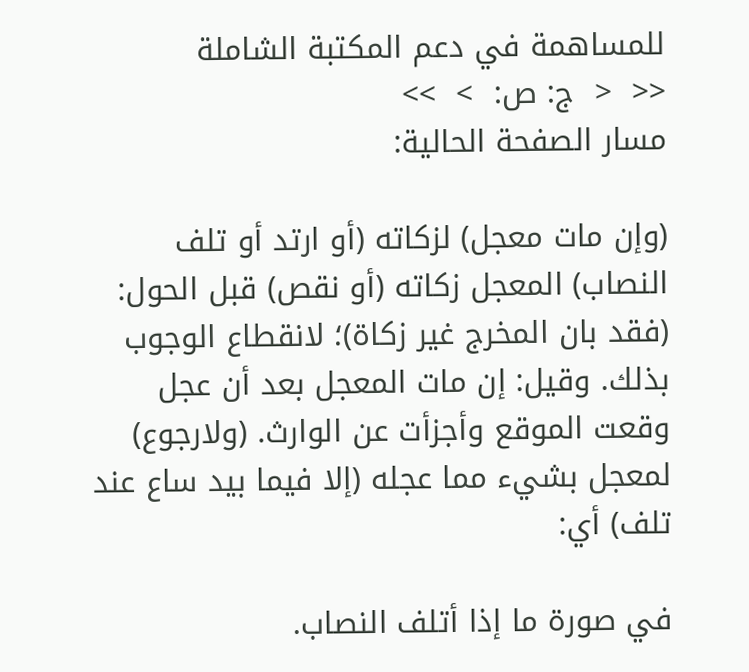للمساهمة في دعم المكتبة الشاملة
<<  <  ج: ص:  >  >>
مسار الصفحة الحالية:

(وإن مات معجل) لزكاته (أو ارتد أو تلف النصاب) المعجل زكاته (أو نقص) قبل الحول: (فقد بان المخرج غير زكاة)؛ لانقطاع الوجوب بذلك. وقيل: إن مات المعجل بعد أن عجل وقعت الموقع وأجزأت عن الوارث. (ولارجوع) لمعجل بشيء مما عجله (إلا فيما بيد ساع عند تلف) أي:

في صورة ما إذا أتلف النصاب.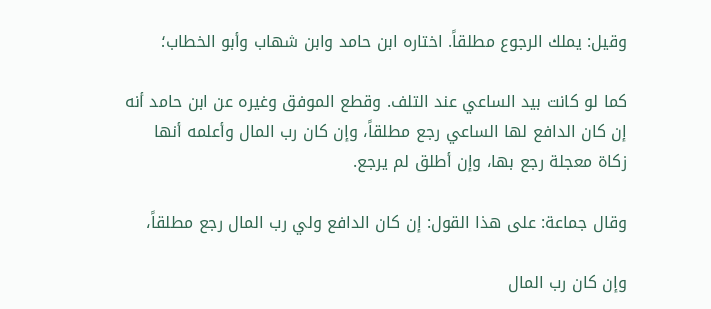وقيل: يملك الرجوع مطلقاً. اختاره ابن حامد وابن شهاب وأبو الخطاب؛

كما لو كانت بيد الساعي عند التلف. وقطع الموفق وغيره عن ابن حامد أنه إن كان الدافع لها الساعي رجع مطلقاً، وإن كان رب المال وأعلمه أنها زكاة معجلة رجع بها، وإن أطلق لم يرجع.

وقال جماعة: على هذا القول: إن كان الدافع ولي رب المال رجع مطلقاً،

وإن كان رب المال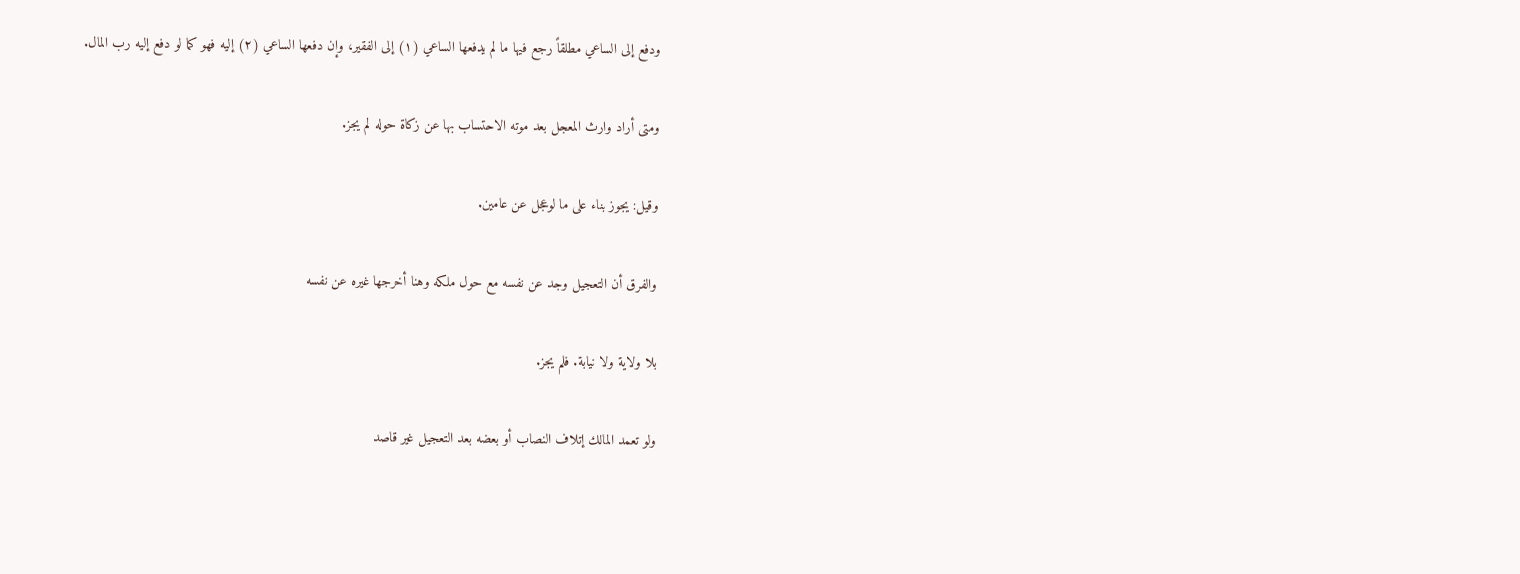ودفع إلى الساعي مطلقاً رجع فيها ما لم يدفعها الساعي (١) إلى الفقير، وإن دفعها الساعي (٢) إليه فهو كما لو دفع إليه رب المال.

ومتى أراد وارث المعجل بعد موته الاحتساب بها عن زكاة حوله لم يجز.

وقيل: يجوز بناء على ما لوعجل عن عامين.

والفرق أن التعجيل وجد عن نفسه مع حول ملكه وهنا أخرجها غيره عن نفسه

بلا ولاية ولا نيابة. فلم يجز.

ولو تعمد المالك إتلاف النصاب أو بعضه بعد التعجيل غير قاصد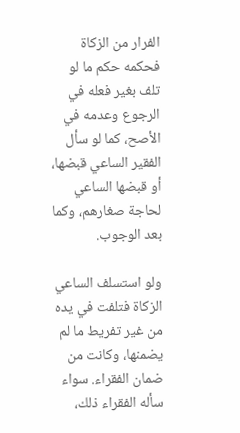الفرار من الزكاة فحكمه حكم ما لو تلف بغير فعله في الرجوع وعدمه في الأصح، كما لو سأل الفقير الساعي قبضها، أو قبضها الساعي لحاجة صغارهم، وكما بعد الوجوب.

ولو استسلف الساعي الزكاة فتلفت في يده من غير تفريط ما لم يضمنها، وكانت من ضمان الفقراء. سواء سأله الفقراء ذلك،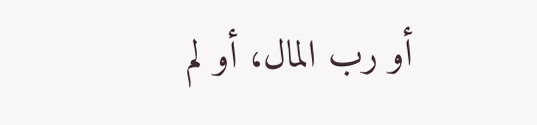أو رب المال، أو لم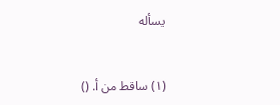يسأله


(١) ساقط من أ. ()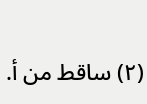(٢) ساقط من أ.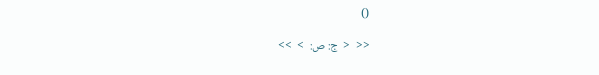()

<<  <  ج: ص:  >  >>